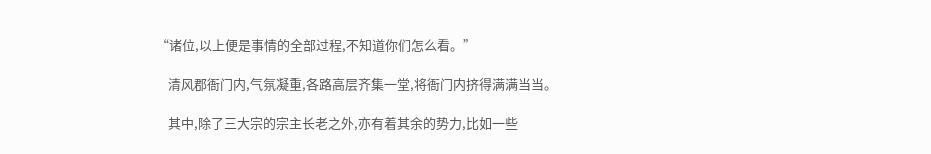“诸位,以上便是事情的全部过程,不知道你们怎么看。”

    清风郡衙门内,气氛凝重,各路高层齐集一堂,将衙门内挤得满满当当。

    其中,除了三大宗的宗主长老之外,亦有着其余的势力,比如一些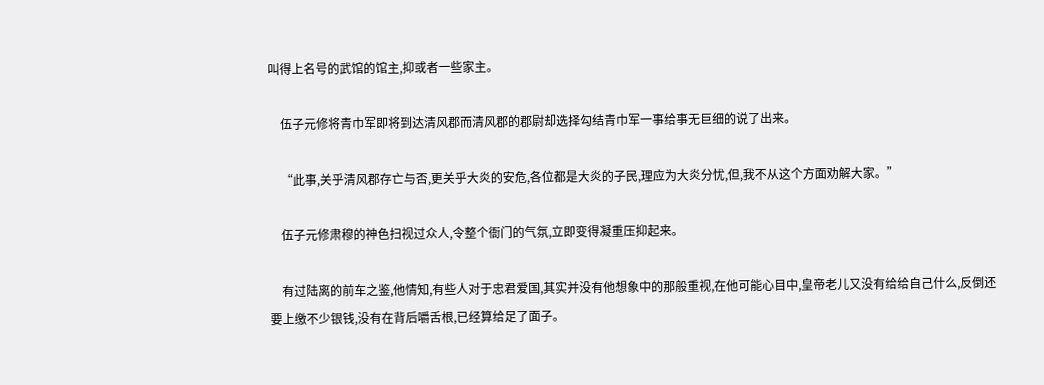叫得上名号的武馆的馆主,抑或者一些家主。

    伍子元修将青巾军即将到达清风郡而清风郡的郡尉却选择勾结青巾军一事给事无巨细的说了出来。

    “此事,关乎清风郡存亡与否,更关乎大炎的安危,各位都是大炎的子民,理应为大炎分忧,但,我不从这个方面劝解大家。”

    伍子元修肃穆的神色扫视过众人,令整个衙门的气氛,立即变得凝重压抑起来。

    有过陆离的前车之鉴,他情知,有些人对于忠君爱国,其实并没有他想象中的那般重视,在他可能心目中,皇帝老儿又没有给给自己什么,反倒还要上缴不少银钱,没有在背后嚼舌根,已经算给足了面子。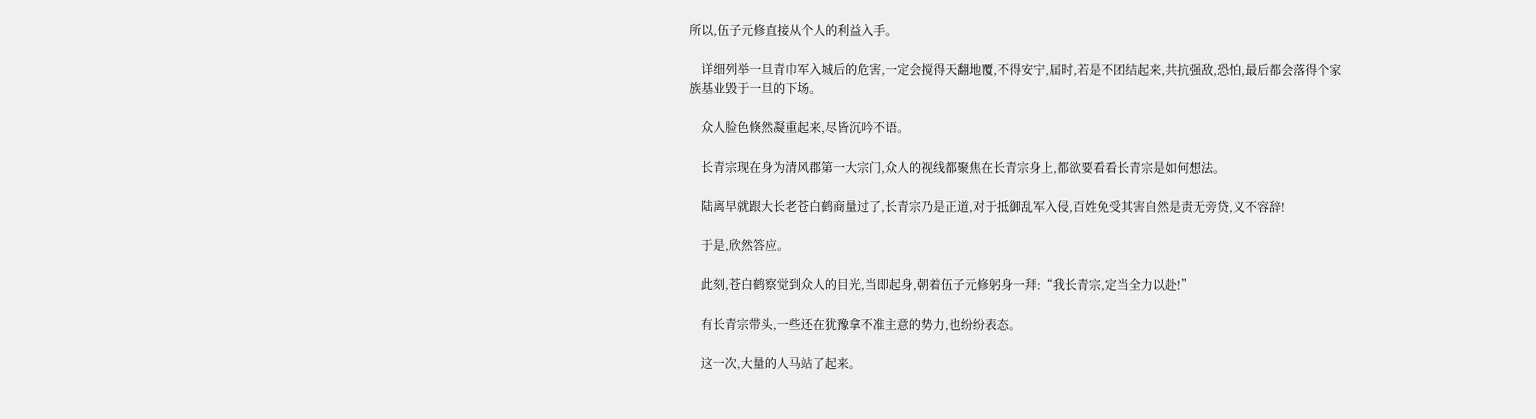所以,伍子元修直接从个人的利益入手。

    详细列举一旦青巾军入城后的危害,一定会搅得天翻地覆,不得安宁,届时,若是不团结起来,共抗强敌,恐怕,最后都会落得个家族基业毁于一旦的下场。

    众人脸色倏然凝重起来,尽皆沉吟不语。

    长青宗现在身为清风郡第一大宗门,众人的视线都聚焦在长青宗身上,都欲要看看长青宗是如何想法。

    陆离早就跟大长老苍白鹤商量过了,长青宗乃是正道,对于抵御乱军入侵,百姓免受其害自然是责无旁贷,义不容辞!

    于是,欣然答应。

    此刻,苍白鹤察觉到众人的目光,当即起身,朝着伍子元修躬身一拜:“我长青宗,定当全力以赴!”

    有长青宗带头,一些还在犹豫拿不准主意的势力,也纷纷表态。

    这一次,大量的人马站了起来。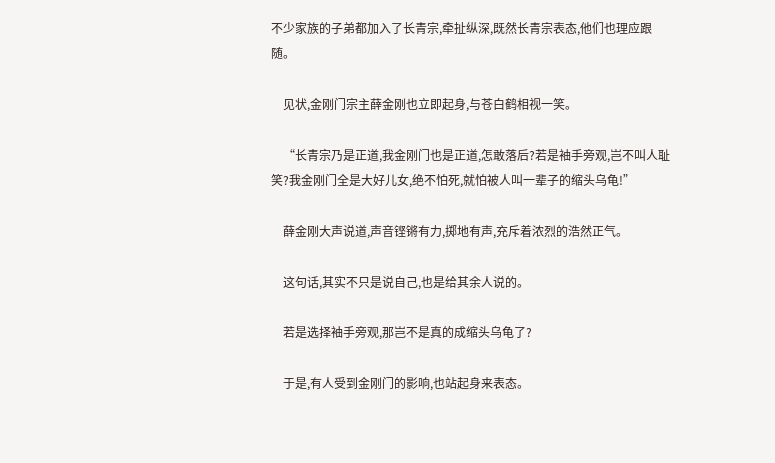不少家族的子弟都加入了长青宗,牵扯纵深,既然长青宗表态,他们也理应跟随。

    见状,金刚门宗主薛金刚也立即起身,与苍白鹤相视一笑。

    “长青宗乃是正道,我金刚门也是正道,怎敢落后?若是袖手旁观,岂不叫人耻笑?我金刚门全是大好儿女,绝不怕死,就怕被人叫一辈子的缩头乌龟!”

    薛金刚大声说道,声音铿锵有力,掷地有声,充斥着浓烈的浩然正气。

    这句话,其实不只是说自己,也是给其余人说的。

    若是选择袖手旁观,那岂不是真的成缩头乌龟了?

    于是,有人受到金刚门的影响,也站起身来表态。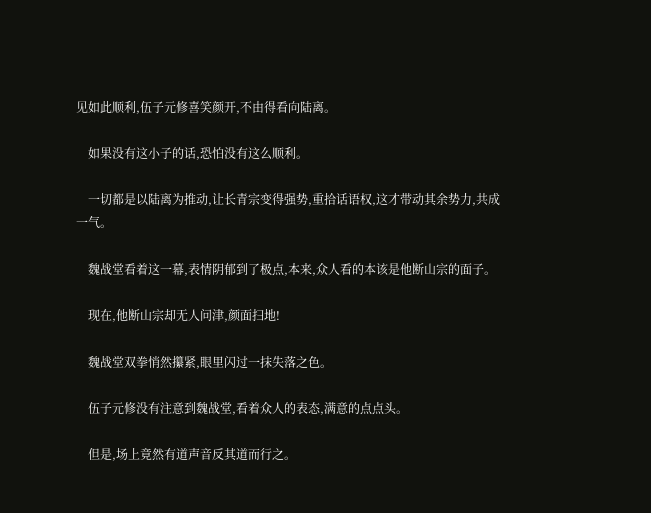见如此顺利,伍子元修喜笑颜开,不由得看向陆离。

    如果没有这小子的话,恐怕没有这么顺利。

    一切都是以陆离为推动,让长青宗变得强势,重拾话语权,这才带动其余势力,共成一气。

    魏战堂看着这一幕,表情阴郁到了极点,本来,众人看的本该是他断山宗的面子。

    现在,他断山宗却无人问津,颜面扫地!

    魏战堂双拳悄然攥紧,眼里闪过一抹失落之色。

    伍子元修没有注意到魏战堂,看着众人的表态,满意的点点头。

    但是,场上竟然有道声音反其道而行之。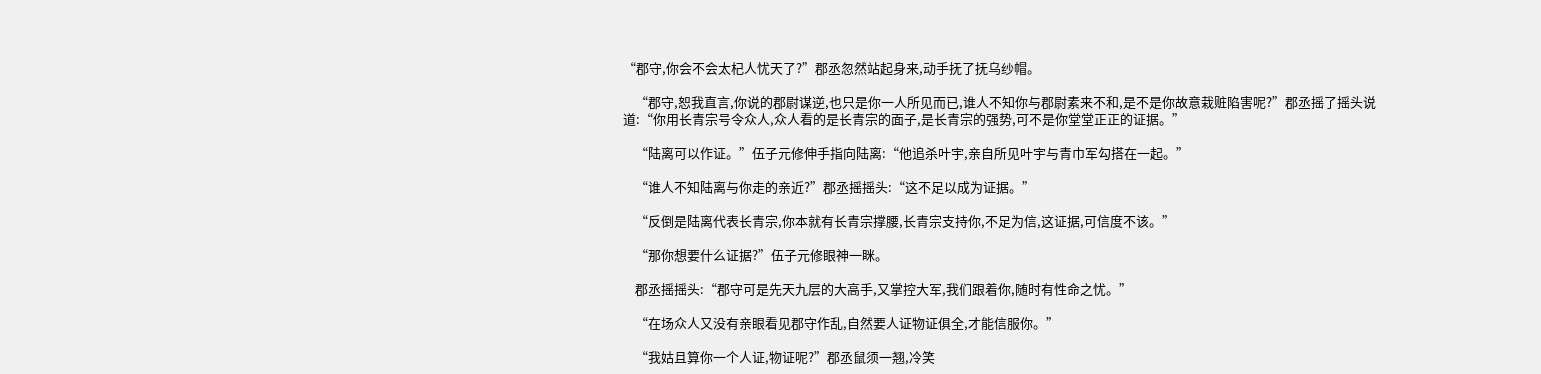“郡守,你会不会太杞人忧天了?”郡丞忽然站起身来,动手抚了抚乌纱帽。

    “郡守,恕我直言,你说的郡尉谋逆,也只是你一人所见而已,谁人不知你与郡尉素来不和,是不是你故意栽赃陷害呢?”郡丞摇了摇头说道:“你用长青宗号令众人,众人看的是长青宗的面子,是长青宗的强势,可不是你堂堂正正的证据。”

    “陆离可以作证。”伍子元修伸手指向陆离:“他追杀叶宇,亲自所见叶宇与青巾军勾搭在一起。”

    “谁人不知陆离与你走的亲近?”郡丞摇摇头:“这不足以成为证据。”

    “反倒是陆离代表长青宗,你本就有长青宗撑腰,长青宗支持你,不足为信,这证据,可信度不该。”

    “那你想要什么证据?”伍子元修眼神一眯。

    郡丞摇摇头:“郡守可是先天九层的大高手,又掌控大军,我们跟着你,随时有性命之忧。”

    “在场众人又没有亲眼看见郡守作乱,自然要人证物证俱全,才能信服你。”

    “我姑且算你一个人证,物证呢?”郡丞鼠须一翘,冷笑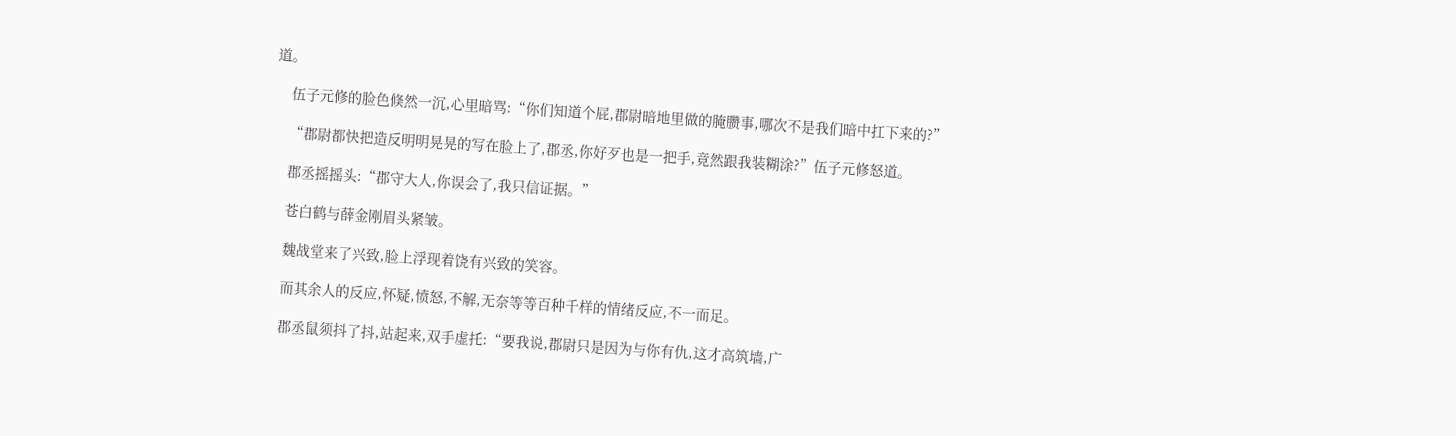道。

    伍子元修的脸色倏然一沉,心里暗骂:“你们知道个屁,郡尉暗地里做的腌臜事,哪次不是我们暗中扛下来的?”

    “郡尉都快把造反明明晃晃的写在脸上了,郡丞,你好歹也是一把手,竟然跟我装糊涂?”伍子元修怒道。

    郡丞摇摇头:“郡守大人,你误会了,我只信证据。”

    苍白鹤与薛金刚眉头紧皱。

    魏战堂来了兴致,脸上浮现着饶有兴致的笑容。

    而其余人的反应,怀疑,愤怒,不解,无奈等等百种千样的情绪反应,不一而足。

    郡丞鼠须抖了抖,站起来,双手虚托:“要我说,郡尉只是因为与你有仇,这才高筑墙,广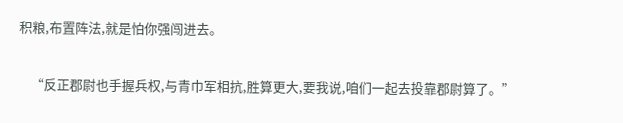积粮,布置阵法,就是怕你强闯进去。

    “反正郡尉也手握兵权,与青巾军相抗,胜算更大,要我说,咱们一起去投靠郡尉算了。”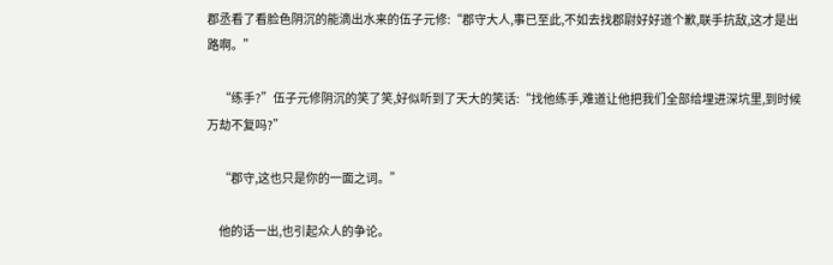郡丞看了看脸色阴沉的能滴出水来的伍子元修:“郡守大人,事已至此,不如去找郡尉好好道个歉,联手抗敌,这才是出路啊。”

    “练手?”伍子元修阴沉的笑了笑,好似听到了天大的笑话:“找他练手,难道让他把我们全部给埋进深坑里,到时候万劫不复吗?”

    “郡守,这也只是你的一面之词。”

    他的话一出,也引起众人的争论。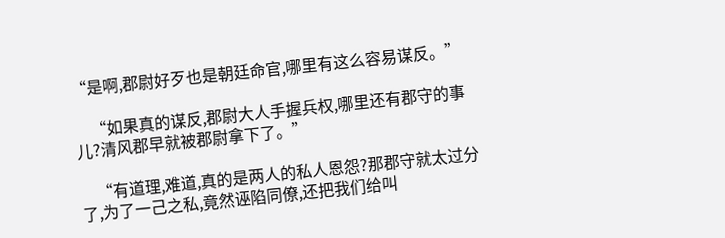“是啊,郡尉好歹也是朝廷命官,哪里有这么容易谋反。”

    “如果真的谋反,郡尉大人手握兵权,哪里还有郡守的事儿?清风郡早就被郡尉拿下了。”

    “有道理,难道,真的是两人的私人恩怨?那郡守就太过分了,为了一己之私,竟然诬陷同僚,还把我们给叫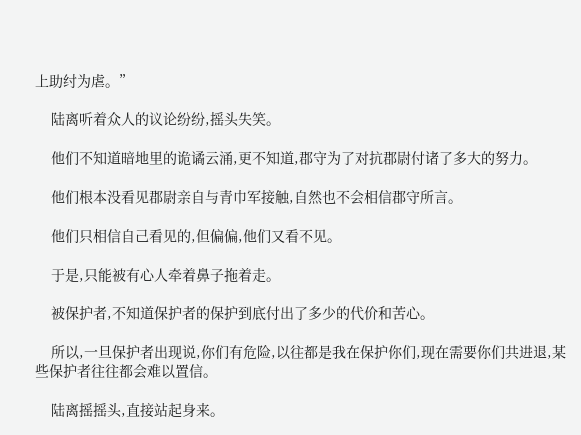上助纣为虐。”

    陆离听着众人的议论纷纷,摇头失笑。

    他们不知道暗地里的诡谲云涌,更不知道,郡守为了对抗郡尉付诸了多大的努力。

    他们根本没看见郡尉亲自与青巾军接触,自然也不会相信郡守所言。

    他们只相信自己看见的,但偏偏,他们又看不见。

    于是,只能被有心人牵着鼻子拖着走。

    被保护者,不知道保护者的保护到底付出了多少的代价和苦心。

    所以,一旦保护者出现说,你们有危险,以往都是我在保护你们,现在需要你们共进退,某些保护者往往都会难以置信。

    陆离摇摇头,直接站起身来。